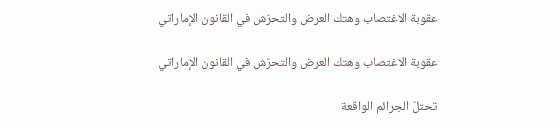عقوبة الاغتصاب وهتك العرض والتحرّش في القانون الإماراتي

عقوبة الاغتصاب وهتك العرض والتحرّش في القانون الإماراتي

تحتلّ الجرائم الواقعة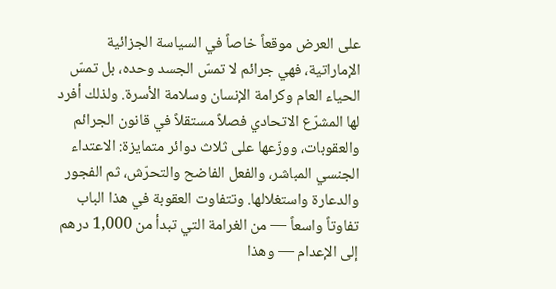على العرض موقعاً خاصاً في السياسة الجزائية الإماراتية، فهي جرائم لا تمسّ الجسد وحده، بل تمسّ الحياء العام وكرامة الإنسان وسلامة الأسرة. ولذلك أفرد لها المشرّع الاتحادي فصلاً مستقلاً في قانون الجرائم والعقوبات، ووزّعها على ثلاث دوائر متمايزة: الاعتداء الجنسي المباشر، والفعل الفاضح والتحرّش، ثم الفجور والدعارة واستغلالها. وتتفاوت العقوبة في هذا الباب تفاوتاً واسعاً — من الغرامة التي تبدأ من 1,000 درهم إلى الإعدام — وهذا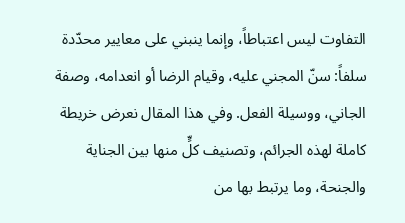التفاوت ليس اعتباطاً، وإنما ينبني على معايير محدّدة سلفاً: سنّ المجني عليه، وقيام الرضا أو انعدامه، وصفة الجاني، ووسيلة الفعل. وفي هذا المقال نعرض خريطة كاملة لهذه الجرائم، وتصنيف كلٍّ منها بين الجناية والجنحة، وما يرتبط بها من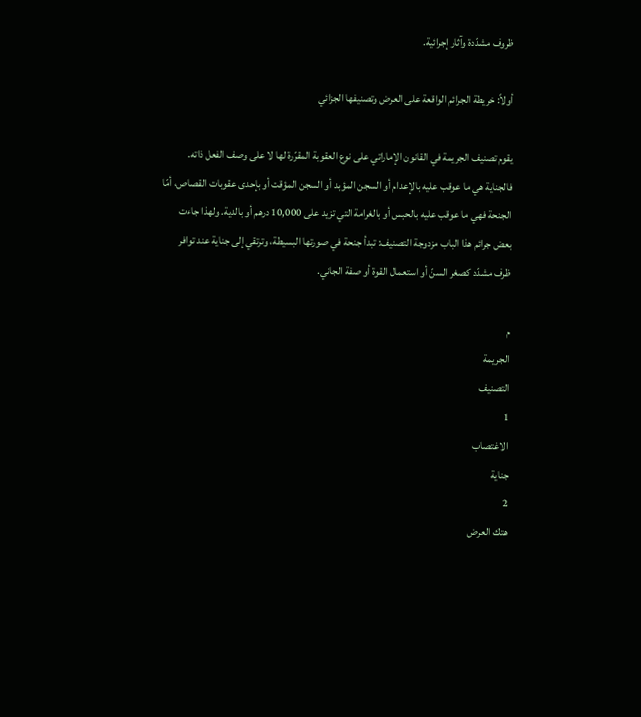ظروف مشدّدة وآثار إجرائية.

أولاً: خريطة الجرائم الواقعة على العرض وتصنيفها الجزائي

يقوم تصنيف الجريمة في القانون الإماراتي على نوع العقوبة المقرّرة لها لا على وصف الفعل ذاته. فالجناية هي ما عوقب عليه بالإعدام أو السجن المؤبد أو السجن المؤقت أو بإحدى عقوبات القصاص، أمّا الجنحة فهي ما عوقب عليه بالحبس أو بالغرامة التي تزيد على 10,000 درهم أو بالدية. ولهذا جاءت بعض جرائم هذا الباب مزدوجة التصنيف: تبدأ جنحة في صورتها البسيطة، وترتقي إلى جناية عند توافر ظرف مشدّد كصغر السنّ أو استعمال القوة أو صفة الجاني.

م
الجريمة
التصنيف
1
الاغتصاب
جناية
2
هتك العرض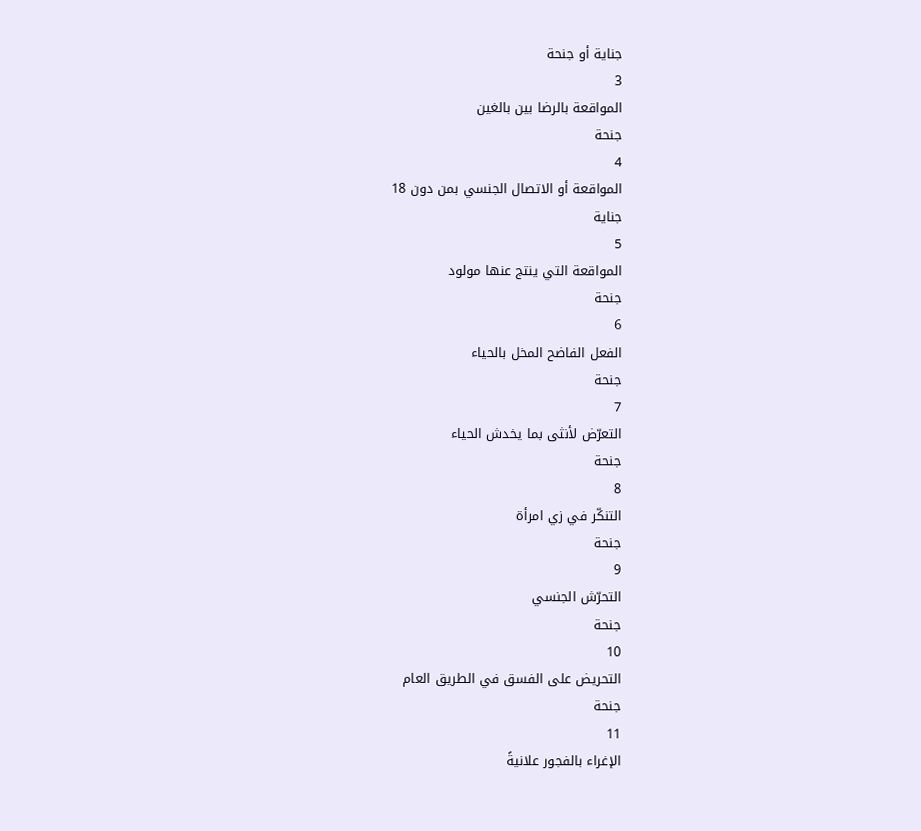جناية أو جنحة
3
المواقعة بالرضا بين بالغين
جنحة
4
المواقعة أو الاتصال الجنسي بمن دون 18
جناية
5
المواقعة التي ينتج عنها مولود
جنحة
6
الفعل الفاضح المخل بالحياء
جنحة
7
التعرّض لأنثى بما يخدش الحياء
جنحة
8
التنكّر في زي امرأة
جنحة
9
التحرّش الجنسي
جنحة
10
التحريض على الفسق في الطريق العام
جنحة
11
الإغراء بالفجور علانيةً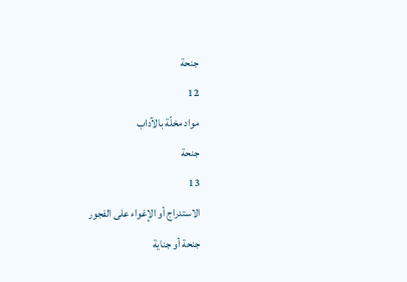جنحة
12
مواد مخلّة بالآداب
جنحة
13
الاستدراج أو الإغواء على الفجور
جنحة أو جناية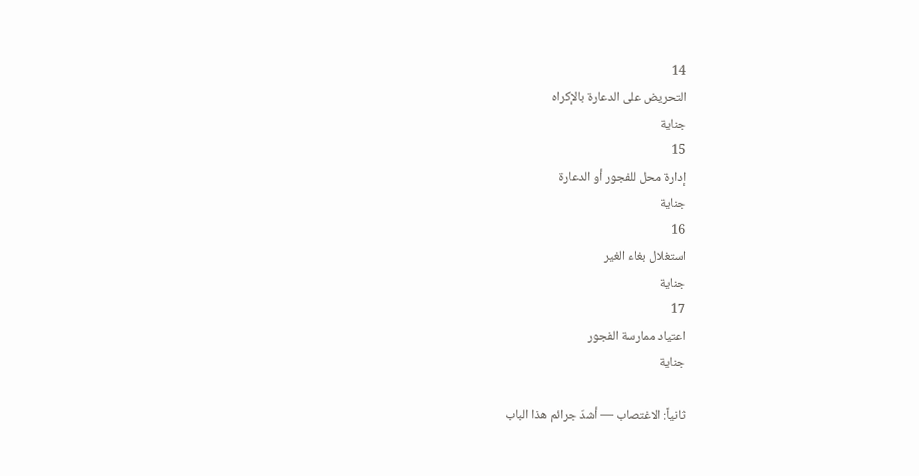14
التحريض على الدعارة بالإكراه
جناية
15
إدارة محل للفجور أو الدعارة
جناية
16
استغلال بغاء الغير
جناية
17
اعتياد ممارسة الفجور
جناية

ثانياً: الاغتصاب — أشدّ جرائم هذا الباب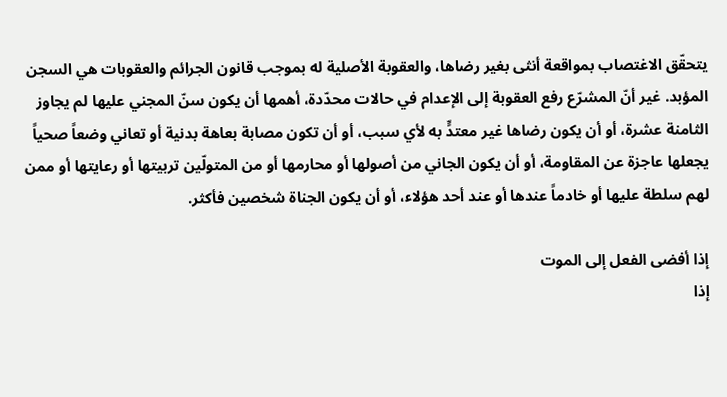يتحقّق الاغتصاب بمواقعة أنثى بغير رضاها، والعقوبة الأصلية له بموجب قانون الجرائم والعقوبات هي السجن المؤبد. غير أنّ المشرّع رفع العقوبة إلى الإعدام في حالات محدّدة، أهمها أن يكون سنّ المجني عليها لم يجاوز الثامنة عشرة، أو أن يكون رضاها غير معتدٍّ به لأي سبب، أو أن تكون مصابة بعاهة بدنية أو تعاني وضعاً صحياً يجعلها عاجزة عن المقاومة، أو أن يكون الجاني من أصولها أو محارمها أو من المتولّين تربيتها أو رعايتها أو ممن لهم سلطة عليها أو خادماً عندها أو عند أحد هؤلاء، أو أن يكون الجناة شخصين فأكثر.

إذا أفضى الفعل إلى الموت
إذا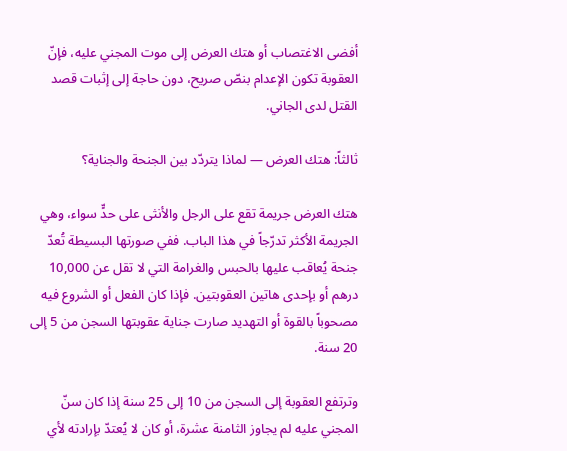أفضى الاغتصاب أو هتك العرض إلى موت المجني عليه، فإنّ العقوبة تكون الإعدام بنصّ صريح، دون حاجة إلى إثبات قصد القتل لدى الجاني.

ثالثاً: هتك العرض — لماذا يتردّد بين الجنحة والجناية؟

هتك العرض جريمة تقع على الرجل والأنثى على حدٍّ سواء، وهي الجريمة الأكثر تدرّجاً في هذا الباب. ففي صورتها البسيطة تُعدّ جنحة يُعاقب عليها بالحبس والغرامة التي لا تقل عن 10,000 درهم أو بإحدى هاتين العقوبتين. فإذا كان الفعل أو الشروع فيه مصحوباً بالقوة أو التهديد صارت جناية عقوبتها السجن من 5 إلى 20 سنة.

وترتفع العقوبة إلى السجن من 10 إلى 25 سنة إذا كان سنّ المجني عليه لم يجاوز الثامنة عشرة، أو كان لا يُعتدّ بإرادته لأي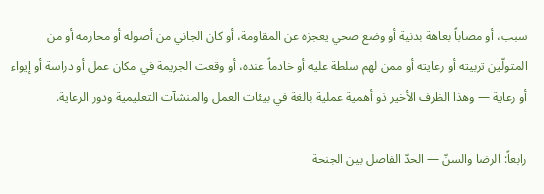سبب، أو مصاباً بعاهة بدنية أو وضع صحي يعجزه عن المقاومة، أو كان الجاني من أصوله أو محارمه أو من المتولّين تربيته أو رعايته أو ممن لهم سلطة عليه أو خادماً عنده، أو وقعت الجريمة في مكان عمل أو دراسة أو إيواء أو رعاية — وهذا الظرف الأخير ذو أهمية عملية بالغة في بيئات العمل والمنشآت التعليمية ودور الرعاية.

رابعاً: الرضا والسنّ — الحدّ الفاصل بين الجنحة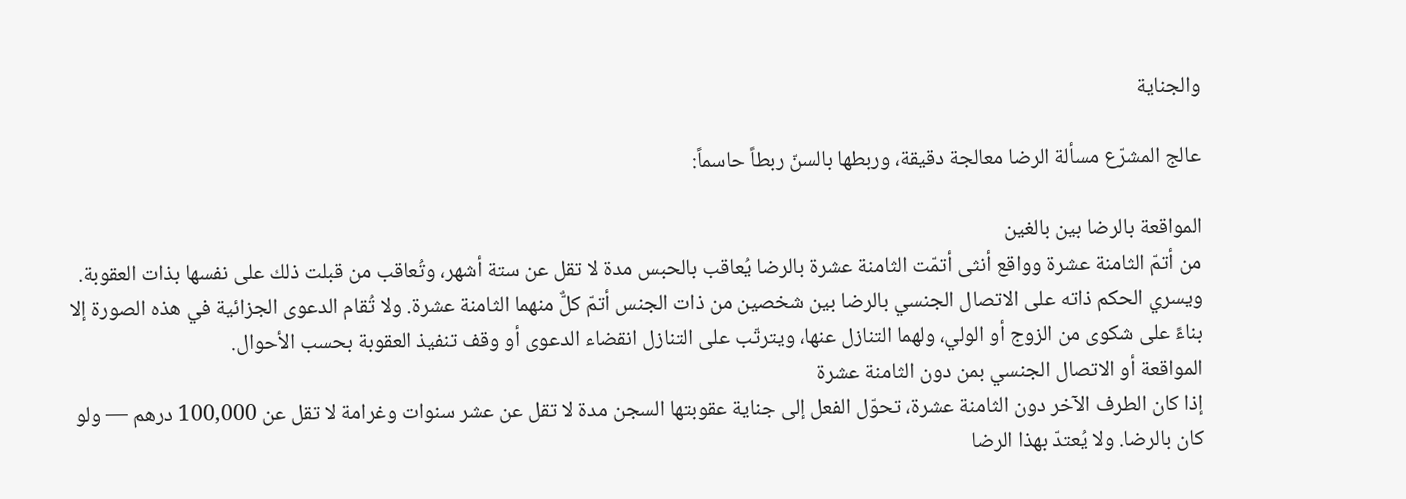والجناية

عالج المشرّع مسألة الرضا معالجة دقيقة، وربطها بالسنّ ربطاً حاسماً:

المواقعة بالرضا بين بالغين
من أتمّ الثامنة عشرة وواقع أنثى أتمّت الثامنة عشرة بالرضا يُعاقب بالحبس مدة لا تقل عن ستة أشهر، وتُعاقب من قبلت ذلك على نفسها بذات العقوبة. ويسري الحكم ذاته على الاتصال الجنسي بالرضا بين شخصين من ذات الجنس أتمّ كلٌّ منهما الثامنة عشرة. ولا تُقام الدعوى الجزائية في هذه الصورة إلا بناءً على شكوى من الزوج أو الولي، ولهما التنازل عنها، ويترتّب على التنازل انقضاء الدعوى أو وقف تنفيذ العقوبة بحسب الأحوال.
المواقعة أو الاتصال الجنسي بمن دون الثامنة عشرة
إذا كان الطرف الآخر دون الثامنة عشرة، تحوّل الفعل إلى جناية عقوبتها السجن مدة لا تقل عن عشر سنوات وغرامة لا تقل عن 100,000 درهم — ولو كان بالرضا. ولا يُعتدّ بهذا الرضا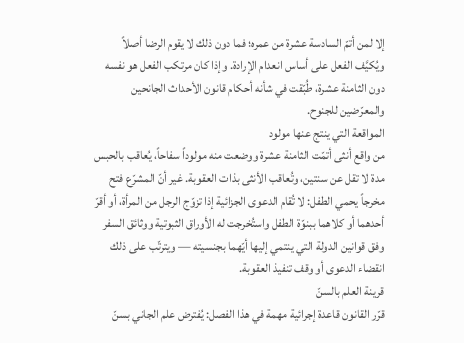إلا لمن أتمّ السادسة عشرة من عمره؛ فما دون ذلك لا يقوم الرضا أصلاً ويُكيَّف الفعل على أساس انعدام الإرادة. وإذا كان مرتكب الفعل هو نفسه دون الثامنة عشرة، طُبّقت في شأنه أحكام قانون الأحداث الجانحين والمعرّضين للجنوح.
المواقعة التي ينتج عنها مولود
من واقع أنثى أتمّت الثامنة عشرة ووضعت منه مولوداً سفاحاً، يُعاقب بالحبس مدة لا تقل عن سنتين، وتُعاقب الأنثى بذات العقوبة. غير أنّ المشرّع فتح مخرجاً يحمي الطفل: لا تُقام الدعوى الجزائية إذا تزوّج الرجل من المرأة، أو أقرّ أحدهما أو كلاهما ببنوّة الطفل واستُخرجت له الأوراق الثبوتية ووثائق السفر وفق قوانين الدولة التي ينتمي إليها أيّهما بجنسيته — ويترتّب على ذلك انقضاء الدعوى أو وقف تنفيذ العقوبة.
قرينة العلم بالسنّ
قرّر القانون قاعدة إجرائية مهمة في هذا الفصل: يُفترض علم الجاني بسنّ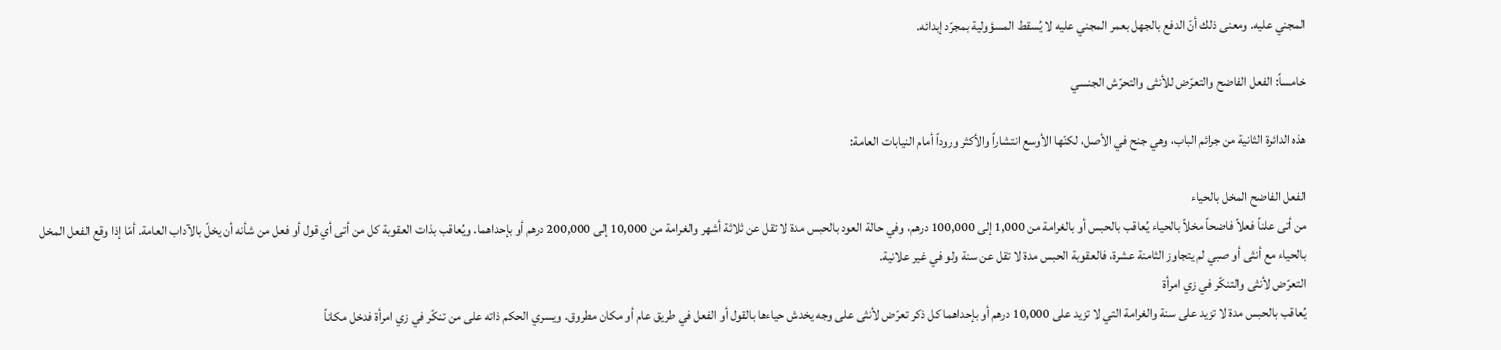المجني عليه. ومعنى ذلك أنّ الدفع بالجهل بعمر المجني عليه لا يُسقط المسؤولية بمجرّد إبدائه.

خامساً: الفعل الفاضح والتعرّض للأنثى والتحرّش الجنسي

هذه الدائرة الثانية من جرائم الباب، وهي جنح في الأصل، لكنّها الأوسع انتشاراً والأكثر وروداً أمام النيابات العامة:

الفعل الفاضح المخل بالحياء
من أتى علناً فعلاً فاضحاً مخلاً بالحياء يُعاقب بالحبس أو بالغرامة من 1,000 إلى 100,000 درهم، وفي حالة العود بالحبس مدة لا تقل عن ثلاثة أشهر والغرامة من 10,000 إلى 200,000 درهم أو بإحداهما. ويُعاقب بذات العقوبة كل من أتى أي قول أو فعل من شأنه أن يخلّ بالآداب العامة. أمّا إذا وقع الفعل المخل بالحياء مع أنثى أو صبي لم يتجاوز الثامنة عشرة، فالعقوبة الحبس مدة لا تقل عن سنة ولو في غير علانية.
التعرّض لأنثى والتنكّر في زي امرأة
يُعاقب بالحبس مدة لا تزيد على سنة والغرامة التي لا تزيد على 10,000 درهم أو بإحداهما كل ذكر تعرّض لأنثى على وجه يخدش حياءها بالقول أو الفعل في طريق عام أو مكان مطروق. ويسري الحكم ذاته على من تنكّر في زي امرأة فدخل مكاناً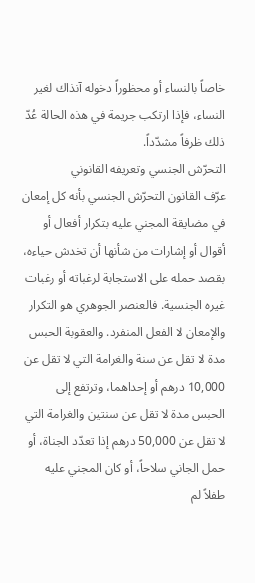خاصاً بالنساء أو محظوراً دخوله آنذاك لغير النساء، فإذا ارتكب جريمة في هذه الحالة عُدّ ذلك ظرفاً مشدّداً.
التحرّش الجنسي وتعريفه القانوني
عرّف القانون التحرّش الجنسي بأنه كل إمعان في مضايقة المجني عليه بتكرار أفعال أو أقوال أو إشارات من شأنها أن تخدش حياءه، بقصد حمله على الاستجابة لرغباته أو رغبات غيره الجنسية. فالعنصر الجوهري هو التكرار والإمعان لا الفعل المنفرد. والعقوبة الحبس مدة لا تقل عن سنة والغرامة التي لا تقل عن 10,000 درهم أو إحداهما، وترتفع إلى الحبس مدة لا تقل عن سنتين والغرامة التي لا تقل عن 50,000 درهم إذا تعدّد الجناة، أو حمل الجاني سلاحاً، أو كان المجني عليه طفلاً لم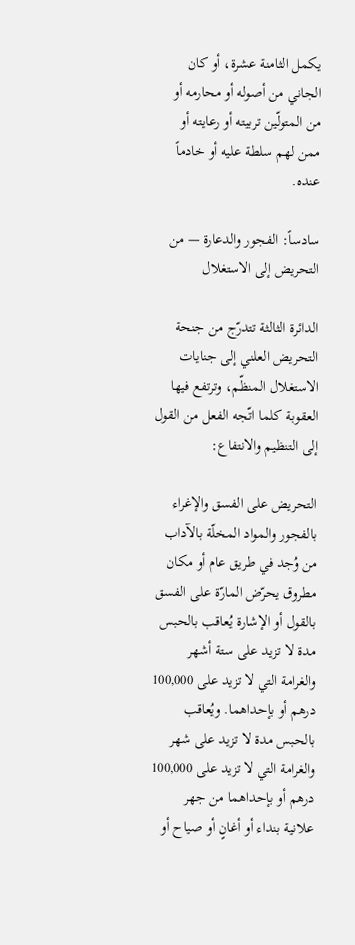يكمل الثامنة عشرة، أو كان الجاني من أصوله أو محارمه أو من المتولّين تربيته أو رعايته أو ممن لهم سلطة عليه أو خادماً عنده.

سادساً: الفجور والدعارة — من التحريض إلى الاستغلال

الدائرة الثالثة تتدرّج من جنحة التحريض العلني إلى جنايات الاستغلال المنظّم، وترتفع فيها العقوبة كلما اتّجه الفعل من القول إلى التنظيم والانتفاع:

التحريض على الفسق والإغراء بالفجور والمواد المخلّة بالآداب
من وُجد في طريق عام أو مكان مطروق يحرّض المارّة على الفسق بالقول أو الإشارة يُعاقب بالحبس مدة لا تزيد على ستة أشهر والغرامة التي لا تزيد على 100,000 درهم أو بإحداهما. ويُعاقب بالحبس مدة لا تزيد على شهر والغرامة التي لا تزيد على 100,000 درهم أو بإحداهما من جهر علانية بنداء أو أغانٍ أو صياح أو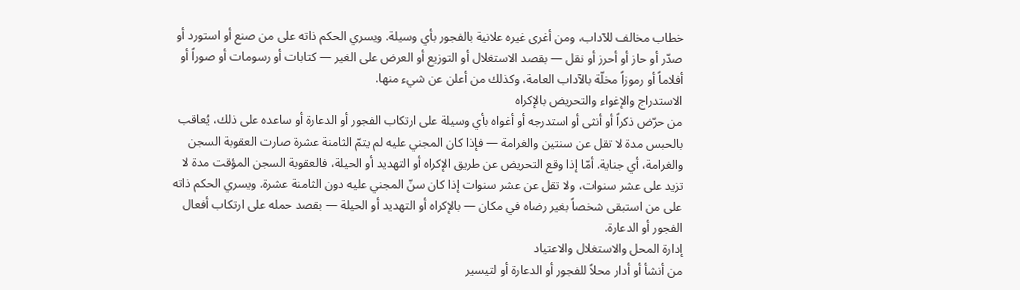خطاب مخالف للآداب، ومن أغرى غيره علانية بالفجور بأي وسيلة. ويسري الحكم ذاته على من صنع أو استورد أو صدّر أو حاز أو أحرز أو نقل — بقصد الاستغلال أو التوزيع أو العرض على الغير — كتابات أو رسومات أو صوراً أو أفلاماً أو رموزاً مخلّة بالآداب العامة، وكذلك من أعلن عن شيء منها.
الاستدراج والإغواء والتحريض بالإكراه
من حرّض ذكراً أو أنثى أو استدرجه أو أغواه بأي وسيلة على ارتكاب الفجور أو الدعارة أو ساعده على ذلك، يُعاقب بالحبس مدة لا تقل عن سنتين والغرامة — فإذا كان المجني عليه لم يتمّ الثامنة عشرة صارت العقوبة السجن والغرامة، أي جناية. أمّا إذا وقع التحريض عن طريق الإكراه أو التهديد أو الحيلة، فالعقوبة السجن المؤقت مدة لا تزيد على عشر سنوات، ولا تقل عن عشر سنوات إذا كان سنّ المجني عليه دون الثامنة عشرة. ويسري الحكم ذاته على من استبقى شخصاً بغير رضاه في مكان — بالإكراه أو التهديد أو الحيلة — بقصد حمله على ارتكاب أفعال الفجور أو الدعارة.
إدارة المحل والاستغلال والاعتياد
من أنشأ أو أدار محلاً للفجور أو الدعارة أو لتيسير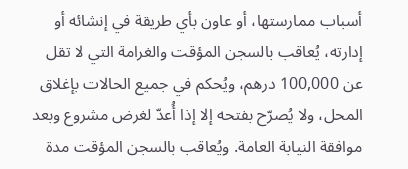أسباب ممارستها، أو عاون بأي طريقة في إنشائه أو إدارته، يُعاقب بالسجن المؤقت والغرامة التي لا تقل عن 100,000 درهم، ويُحكم في جميع الحالات بإغلاق المحل، ولا يُصرّح بفتحه إلا إذا أُعدّ لغرض مشروع وبعد موافقة النيابة العامة. ويُعاقب بالسجن المؤقت مدة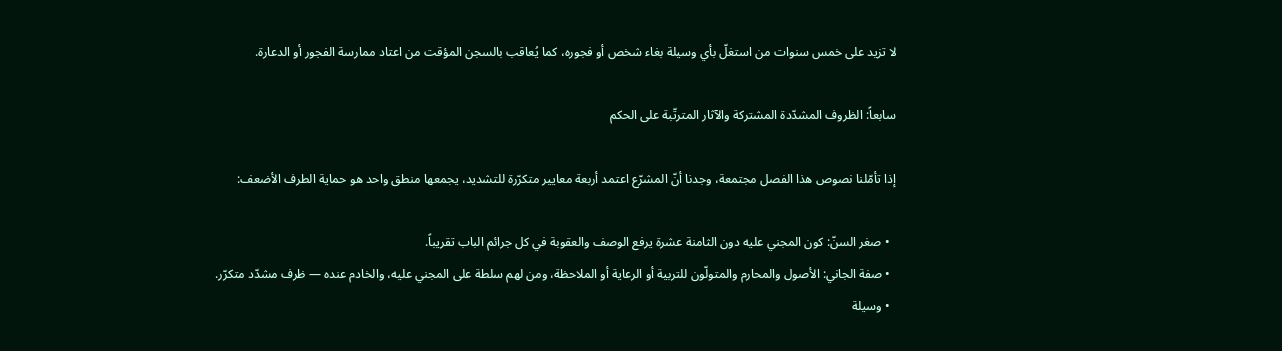لا تزيد على خمس سنوات من استغلّ بأي وسيلة بغاء شخص أو فجوره، كما يُعاقب بالسجن المؤقت من اعتاد ممارسة الفجور أو الدعارة.

سابعاً: الظروف المشدّدة المشتركة والآثار المترتّبة على الحكم

إذا تأمّلنا نصوص هذا الفصل مجتمعة، وجدنا أنّ المشرّع اعتمد أربعة معايير متكرّرة للتشديد، يجمعها منطق واحد هو حماية الطرف الأضعف:

  • صغر السنّ: كون المجني عليه دون الثامنة عشرة يرفع الوصف والعقوبة في كل جرائم الباب تقريباً.
  • صفة الجاني: الأصول والمحارم والمتولّون للتربية أو الرعاية أو الملاحظة، ومن لهم سلطة على المجني عليه، والخادم عنده — ظرف مشدّد متكرّر.
  • وسيلة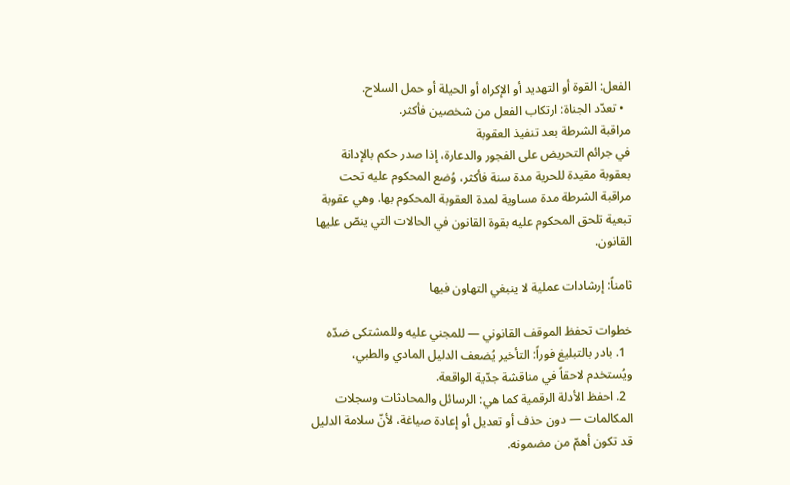الفعل: القوة أو التهديد أو الإكراه أو الحيلة أو حمل السلاح.
  • تعدّد الجناة: ارتكاب الفعل من شخصين فأكثر.
مراقبة الشرطة بعد تنفيذ العقوبة
في جرائم التحريض على الفجور والدعارة، إذا صدر حكم بالإدانة بعقوبة مقيدة للحرية مدة سنة فأكثر، وُضع المحكوم عليه تحت مراقبة الشرطة مدة مساوية لمدة العقوبة المحكوم بها. وهي عقوبة تبعية تلحق المحكوم عليه بقوة القانون في الحالات التي ينصّ عليها القانون.

ثامناً: إرشادات عملية لا ينبغي التهاون فيها

خطوات تحفظ الموقف القانوني — للمجني عليه وللمشتكى ضدّه
  1. بادر بالتبليغ فوراً: التأخير يُضعف الدليل المادي والطبي، ويُستخدم لاحقاً في مناقشة جدّية الواقعة.
  2. احفظ الأدلة الرقمية كما هي: الرسائل والمحادثات وسجلات المكالمات — دون حذف أو تعديل أو إعادة صياغة، لأنّ سلامة الدليل قد تكون أهمّ من مضمونه.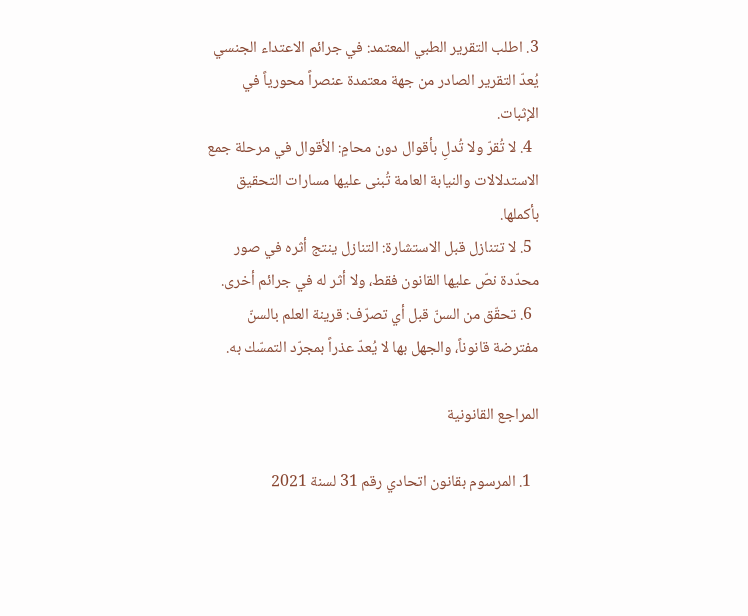3. اطلب التقرير الطبي المعتمد: في جرائم الاعتداء الجنسي يُعدّ التقرير الصادر من جهة معتمدة عنصراً محورياً في الإثبات.
  4. لا تُقرّ ولا تُدلِ بأقوال دون محامٍ: الأقوال في مرحلة جمع الاستدلالات والنيابة العامة تُبنى عليها مسارات التحقيق بأكملها.
  5. لا تتنازل قبل الاستشارة: التنازل ينتج أثره في صور محدّدة نصّ عليها القانون فقط، ولا أثر له في جرائم أخرى.
  6. تحقّق من السنّ قبل أي تصرّف: قرينة العلم بالسنّ مفترضة قانوناً، والجهل بها لا يُعدّ عذراً بمجرّد التمسّك به.

المراجع القانونية

  1. المرسوم بقانون اتحادي رقم 31 لسنة 2021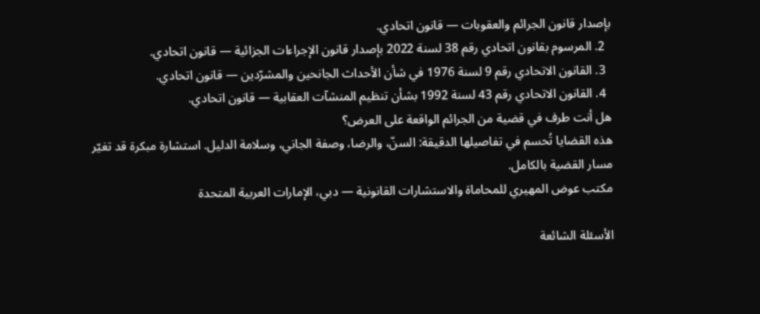بإصدار قانون الجرائم والعقوبات — قانون اتحادي.
  2. المرسوم بقانون اتحادي رقم 38 لسنة 2022 بإصدار قانون الإجراءات الجزائية — قانون اتحادي.
  3. القانون الاتحادي رقم 9 لسنة 1976 في شأن الأحداث الجانحين والمشرّدين — قانون اتحادي.
  4. القانون الاتحادي رقم 43 لسنة 1992 بشأن تنظيم المنشآت العقابية — قانون اتحادي.
هل أنت طرف في قضية من الجرائم الواقعة على العرض؟
هذه القضايا تُحسم في تفاصيلها الدقيقة: السنّ، والرضا، وصفة الجاني، وسلامة الدليل. استشارة مبكرة قد تغيّر مسار القضية بالكامل.
مكتب عوض المهيري للمحاماة والاستشارات القانونية — دبي، الإمارات العربية المتحدة

الأسئلة الشائعة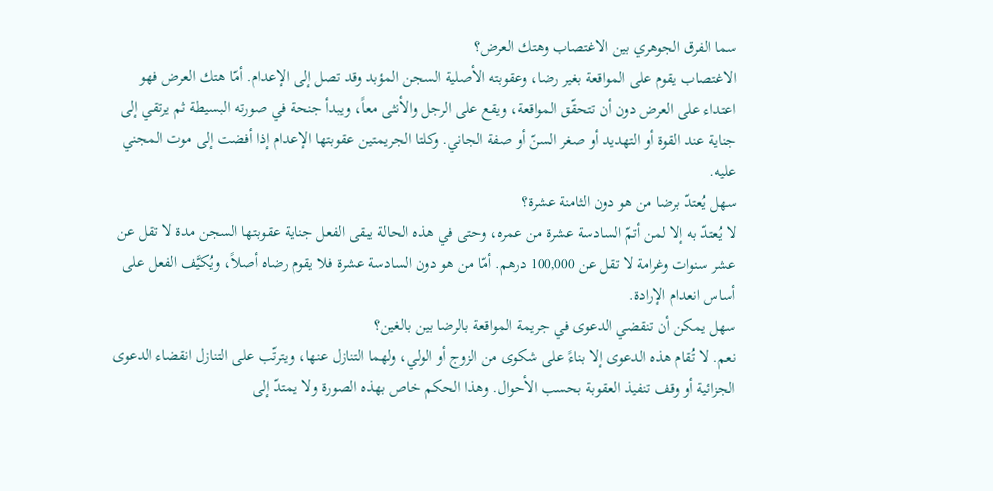سما الفرق الجوهري بين الاغتصاب وهتك العرض؟
الاغتصاب يقوم على المواقعة بغير رضا، وعقوبته الأصلية السجن المؤبد وقد تصل إلى الإعدام. أمّا هتك العرض فهو اعتداء على العرض دون أن تتحقّق المواقعة، ويقع على الرجل والأنثى معاً، ويبدأ جنحة في صورته البسيطة ثم يرتقي إلى جناية عند القوة أو التهديد أو صغر السنّ أو صفة الجاني. وكلتا الجريمتين عقوبتها الإعدام إذا أفضت إلى موت المجني عليه.
سهل يُعتدّ برضا من هو دون الثامنة عشرة؟
لا يُعتدّ به إلا لمن أتمّ السادسة عشرة من عمره، وحتى في هذه الحالة يبقى الفعل جناية عقوبتها السجن مدة لا تقل عن عشر سنوات وغرامة لا تقل عن 100,000 درهم. أمّا من هو دون السادسة عشرة فلا يقوم رضاه أصلاً، ويُكيَّف الفعل على أساس انعدام الإرادة.
سهل يمكن أن تنقضي الدعوى في جريمة المواقعة بالرضا بين بالغين؟
نعم. لا تُقام هذه الدعوى إلا بناءً على شكوى من الزوج أو الولي، ولهما التنازل عنها، ويترتّب على التنازل انقضاء الدعوى الجزائية أو وقف تنفيذ العقوبة بحسب الأحوال. وهذا الحكم خاص بهذه الصورة ولا يمتدّ إلى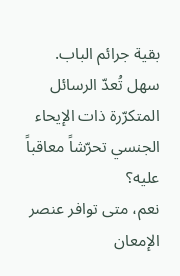بقية جرائم الباب.
سهل تُعدّ الرسائل المتكرّرة ذات الإيحاء الجنسي تحرّشاً معاقباً عليه؟
نعم، متى توافر عنصر الإمعان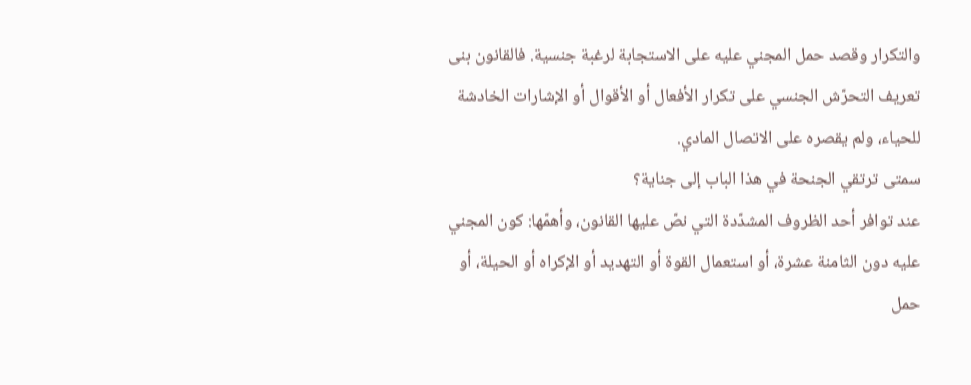والتكرار وقصد حمل المجني عليه على الاستجابة لرغبة جنسية. فالقانون بنى تعريف التحرّش الجنسي على تكرار الأفعال أو الأقوال أو الإشارات الخادشة للحياء، ولم يقصره على الاتصال المادي.
سمتى ترتقي الجنحة في هذا الباب إلى جناية؟
عند توافر أحد الظروف المشدّدة التي نصّ عليها القانون، وأهمّها: كون المجني عليه دون الثامنة عشرة، أو استعمال القوة أو التهديد أو الإكراه أو الحيلة، أو حمل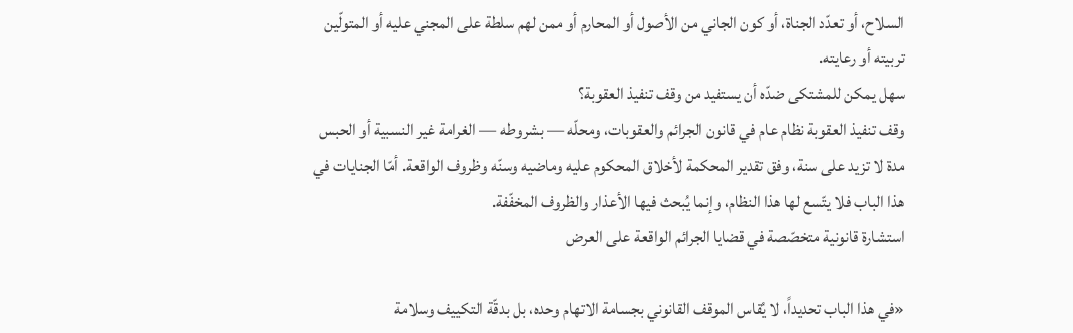السلاح، أو تعدّد الجناة، أو كون الجاني من الأصول أو المحارم أو ممن لهم سلطة على المجني عليه أو المتولّين تربيته أو رعايته.
سهل يمكن للمشتكى ضدّه أن يستفيد من وقف تنفيذ العقوبة؟
وقف تنفيذ العقوبة نظام عام في قانون الجرائم والعقوبات، ومحلّه — بشروطه — الغرامة غير النسبية أو الحبس مدة لا تزيد على سنة، وفق تقدير المحكمة لأخلاق المحكوم عليه وماضيه وسنّه وظروف الواقعة. أمّا الجنايات في هذا الباب فلا يتّسع لها هذا النظام، وإنما يُبحث فيها الأعذار والظروف المخفّفة.
استشارة قانونية متخصّصة في قضايا الجرائم الواقعة على العرض

«في هذا الباب تحديداً، لا يُقاس الموقف القانوني بجسامة الاتهام وحده، بل بدقّة التكييف وسلامة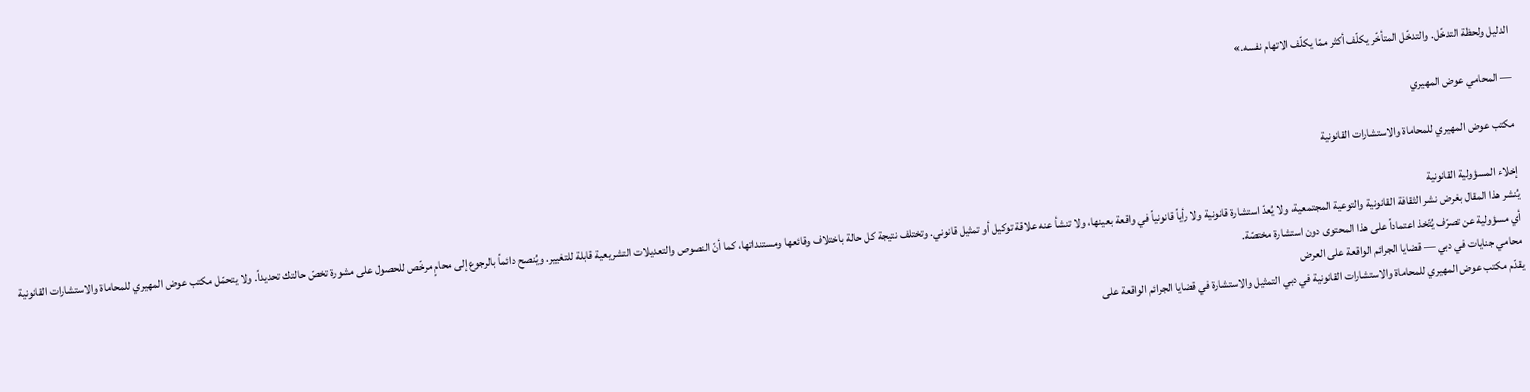الدليل ولحظة التدخّل. والتدخّل المتأخّر يكلّف أكثر ممّا يكلّف الاتهام نفسه.»

— المحامي عوض المهيري

مكتب عوض المهيري للمحاماة والاستشارات القانونية

إخلاء المسؤولية القانونية
يُنشر هذا المقال بغرض نشر الثقافة القانونية والتوعية المجتمعية، ولا يُعدّ استشارة قانونية ولا رأياً قانونياً في واقعة بعينها، ولا تنشأ عنه علاقة توكيل أو تمثيل قانوني. وتختلف نتيجة كل حالة باختلاف وقائعها ومستنداتها، كما أنّ النصوص والتعديلات التشريعية قابلة للتغيير. ويُنصح دائماً بالرجوع إلى محامٍ مرخّص للحصول على مشورة تخصّ حالتك تحديداً. ولا يتحمّل مكتب عوض المهيري للمحاماة والاستشارات القانونية أي مسؤولية عن تصرّف يُتّخذ اعتماداً على هذا المحتوى دون استشارة مختصّة.
محامي جنايات في دبي — قضايا الجرائم الواقعة على العرض
يقدّم مكتب عوض المهيري للمحاماة والاستشارات القانونية في دبي التمثيل والاستشارة في قضايا الجرائم الواقعة على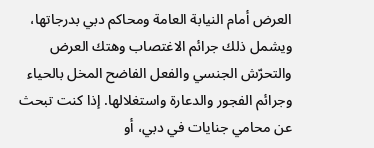العرض أمام النيابة العامة ومحاكم دبي بدرجاتها، ويشمل ذلك جرائم الاغتصاب وهتك العرض والتحرّش الجنسي والفعل الفاضح المخل بالحياء وجرائم الفجور والدعارة واستغلالها. إذا كنت تبحث عن محامي جنايات في دبي، أو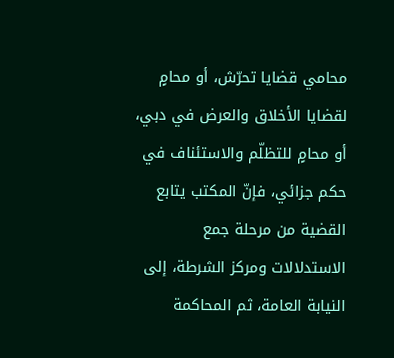محامي قضايا تحرّش، أو محامٍ لقضايا الأخلاق والعرض في دبي، أو محامٍ للتظلّم والاستئناف في حكم جزائي، فإنّ المكتب يتابع القضية من مرحلة جمع الاستدلالات ومركز الشرطة، إلى النيابة العامة، ثم المحاكمة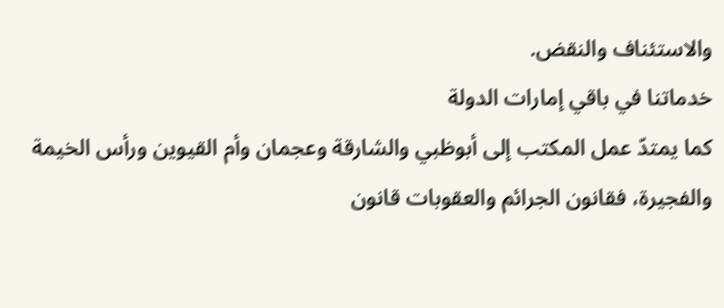والاستئناف والنقض.
خدماتنا في باقي إمارات الدولة
كما يمتدّ عمل المكتب إلى أبوظبي والشارقة وعجمان وأم القيوين ورأس الخيمة والفجيرة، فقانون الجرائم والعقوبات قانون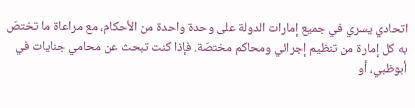اتحادي يسري في جميع إمارات الدولة على وحدة واحدة من الأحكام، مع مراعاة ما تختصّ به كل إمارة من تنظيم إجرائي ومحاكم مختصّة. فإذا كنت تبحث عن محامي جنايات في أبوظبي، أو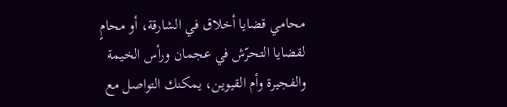محامي قضايا أخلاق في الشارقة، أو محامٍ لقضايا التحرّش في عجمان ورأس الخيمة والفجيرة وأم القيوين، يمكنك التواصل مع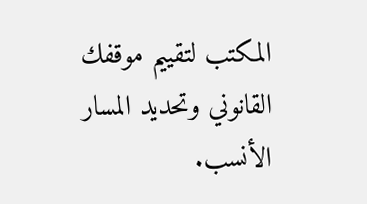المكتب لتقييم موقفك القانوني وتحديد المسار الأنسب.